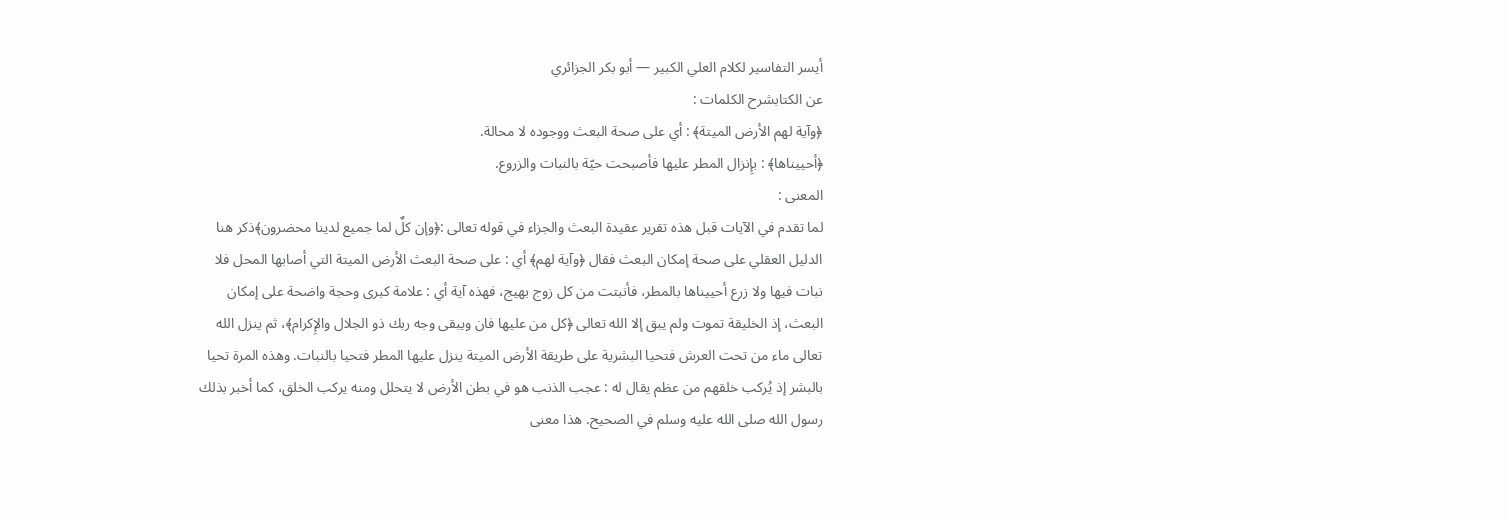أيسر التفاسير لكلام العلي الكبير — أبو بكر الجزائري
عن الكتابشرح الكلمات :
﴿وآية لهم الأرض الميتة﴾ : أي على صحة البعث ووجوده لا محالة.
﴿أحييناها﴾ : بإِنزال المطر عليها فأصبحت حيّة بالنبات والزروع.
المعنى :
لما تقدم في الآيات قبل هذه تقرير عقيدة البعث والجزاء في قوله تعالى :﴿وإن كلٌ لما جميع لدينا محضرون﴾ذكر هنا الدليل العقلي على صحة إمكان البعث فقال ﴿وآية لهم﴾ أي : على صحة البعث الأرض الميتة التي أصابها المحل فلا نبات فيها ولا زرع أحييناها بالمطر، فأنبتت من كل زوج بهيج، فهذه آية أي : علامة كبرى وحجة واضحة على إمكان البعث، إذ الخليقة تموت ولم يبق إلا الله تعالى ﴿كل من عليها فان ويبقى وجه ربك ذو الجلال والإِكرام﴾، ثم ينزل الله تعالى ماء من تحت العرش فتحيا البشرية على طريقة الأرض الميتة ينزل عليها المطر فتحيا بالنبات. وهذه المرة تحيا بالبشر إذ يُركب خلقهم من عظم يقال له : عجب الذنب هو في بطن الأرض لا يتحلل ومنه يركب الخلق، كما أخبر بذلك رسول الله صلى الله عليه وسلم في الصحيح. هذا معنى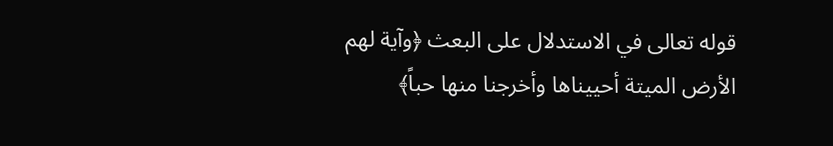قوله تعالى في الاستدلال على البعث ﴿وآية لهم الأرض الميتة أحييناها وأخرجنا منها حباً﴾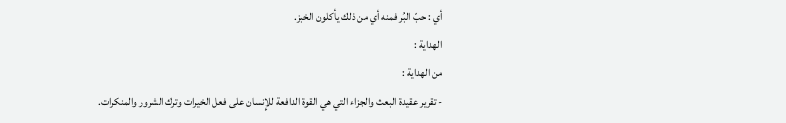أي : حبّ البُر فمنه أي من ذلك يأكلون الخبز.
الهداية :
من الهداية :
- تقرير عقيدة البعث والجزاء التي هي القوة الدافعة للإِنسان على فعل الخيرات وترك الشرور والمنكرات.